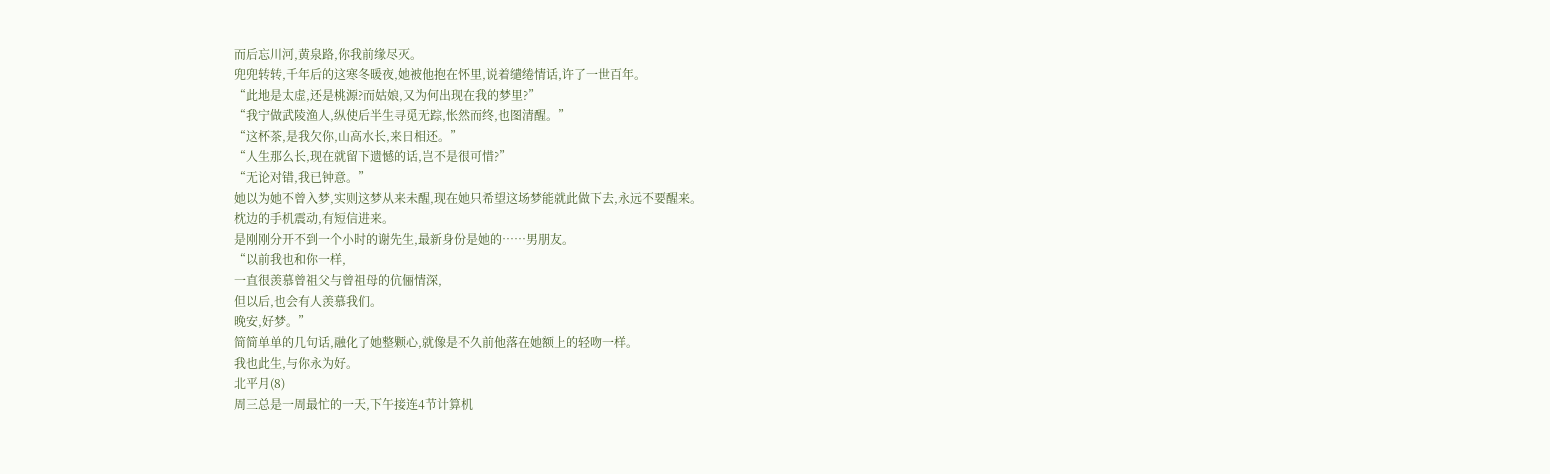而后忘川河,黄泉路,你我前缘尽灭。
兜兜转转,千年后的这寒冬暖夜,她被他抱在怀里,说着缱绻情话,许了一世百年。
“此地是太虚,还是桃源?而姑娘,又为何出现在我的梦里?”
“我宁做武陵渔人,纵使后半生寻觅无踪,怅然而终,也图清醒。”
“这杯茶,是我欠你,山高水长,来日相还。”
“人生那么长,现在就留下遗憾的话,岂不是很可惜?”
“无论对错,我已钟意。”
她以为她不曾入梦,实则这梦从来未醒,现在她只希望这场梦能就此做下去,永远不要醒来。
枕边的手机震动,有短信进来。
是刚刚分开不到一个小时的谢先生,最新身份是她的……男朋友。
“以前我也和你一样,
一直很羡慕曾祖父与曾祖母的伉俪情深,
但以后,也会有人羡慕我们。
晚安,好梦。”
简简单单的几句话,融化了她整颗心,就像是不久前他落在她额上的轻吻一样。
我也此生,与你永为好。
北平月(8)
周三总是一周最忙的一天,下午接连4节计算机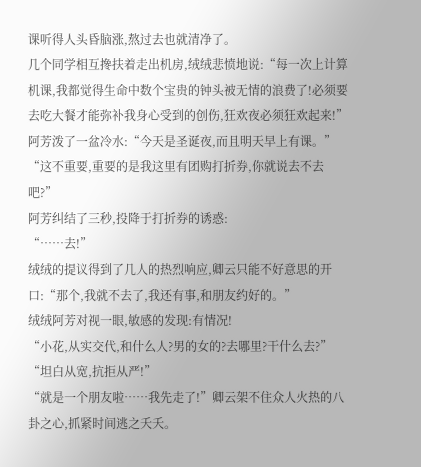课听得人头昏脑涨,熬过去也就清净了。
几个同学相互搀扶着走出机房,绒绒悲愤地说:“每一次上计算机课,我都觉得生命中数个宝贵的钟头被无情的浪费了!必须要去吃大餐才能弥补我身心受到的创伤,狂欢夜必须狂欢起来!”
阿芳泼了一盆冷水:“今天是圣诞夜,而且明天早上有课。”
“这不重要,重要的是我这里有团购打折券,你就说去不去吧?”
阿芳纠结了三秒,投降于打折券的诱惑:
“……去!”
绒绒的提议得到了几人的热烈响应,卿云只能不好意思的开口:“那个,我就不去了,我还有事,和朋友约好的。”
绒绒阿芳对视一眼,敏感的发现:有情况!
“小花,从实交代,和什么人?男的女的?去哪里?干什么去?”
“坦白从宽,抗拒从严!”
“就是一个朋友啦……我先走了!”卿云架不住众人火热的八卦之心,抓紧时间逃之夭夭。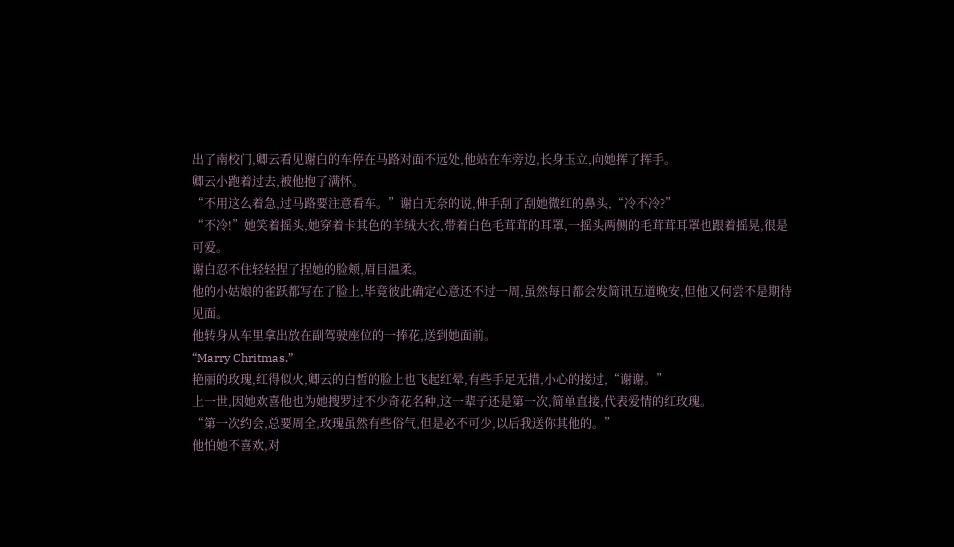出了南校门,卿云看见谢白的车停在马路对面不远处,他站在车旁边,长身玉立,向她挥了挥手。
卿云小跑着过去,被他抱了满怀。
“不用这么着急,过马路要注意看车。”谢白无奈的说,伸手刮了刮她微红的鼻头,“冷不冷?”
“不冷!”她笑着摇头,她穿着卡其色的羊绒大衣,带着白色毛茸茸的耳罩,一摇头两侧的毛茸茸耳罩也跟着摇晃,很是可爱。
谢白忍不住轻轻捏了捏她的脸颊,眉目温柔。
他的小姑娘的雀跃都写在了脸上,毕竟彼此确定心意还不过一周,虽然每日都会发简讯互道晚安,但他又何尝不是期待见面。
他转身从车里拿出放在副驾驶座位的一捧花,送到她面前。
“Marry Chritmas.”
艳丽的玫瑰,红得似火,卿云的白皙的脸上也飞起红晕,有些手足无措,小心的接过,“谢谢。”
上一世,因她欢喜他也为她搜罗过不少奇花名种,这一辈子还是第一次,简单直接,代表爱情的红玫瑰。
“第一次约会,总要周全,玫瑰虽然有些俗气,但是必不可少,以后我送你其他的。”
他怕她不喜欢,对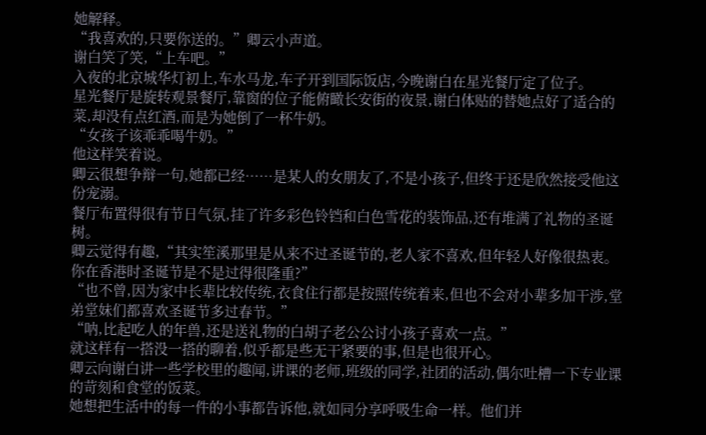她解释。
“我喜欢的,只要你送的。”卿云小声道。
谢白笑了笑,“上车吧。”
入夜的北京城华灯初上,车水马龙,车子开到国际饭店,今晚谢白在星光餐厅定了位子。
星光餐厅是旋转观景餐厅,靠窗的位子能俯瞰长安街的夜景,谢白体贴的替她点好了适合的菜,却没有点红酒,而是为她倒了一杯牛奶。
“女孩子该乖乖喝牛奶。”
他这样笑着说。
卿云很想争辩一句,她都已经……是某人的女朋友了,不是小孩子,但终于还是欣然接受他这份宠溺。
餐厅布置得很有节日气氛,挂了许多彩色铃铛和白色雪花的装饰品,还有堆满了礼物的圣诞树。
卿云觉得有趣,“其实笙溪那里是从来不过圣诞节的,老人家不喜欢,但年轻人好像很热衷。你在香港时圣诞节是不是过得很隆重?”
“也不曾,因为家中长辈比较传统,衣食住行都是按照传统着来,但也不会对小辈多加干涉,堂弟堂妹们都喜欢圣诞节多过春节。”
“呐,比起吃人的年兽,还是送礼物的白胡子老公公讨小孩子喜欢一点。”
就这样有一搭没一搭的聊着,似乎都是些无干紧要的事,但是也很开心。
卿云向谢白讲一些学校里的趣闻,讲课的老师,班级的同学,社团的活动,偶尔吐槽一下专业课的苛刻和食堂的饭菜。
她想把生活中的每一件的小事都告诉他,就如同分享呼吸生命一样。他们并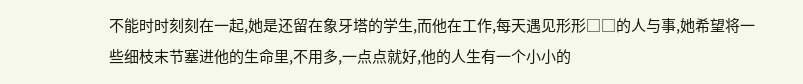不能时时刻刻在一起,她是还留在象牙塔的学生,而他在工作,每天遇见形形□□的人与事,她希望将一些细枝末节塞进他的生命里,不用多,一点点就好,他的人生有一个小小的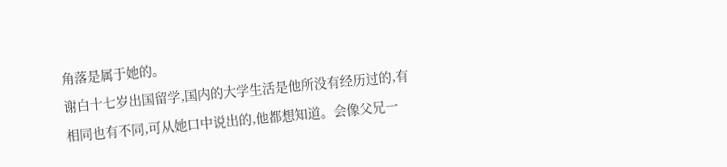角落是属于她的。
谢白十七岁出国留学,国内的大学生活是他所没有经历过的,有相同也有不同,可从她口中说出的,他都想知道。会像父兄一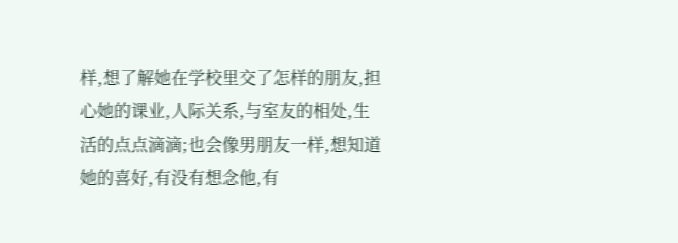样,想了解她在学校里交了怎样的朋友,担心她的课业,人际关系,与室友的相处,生活的点点滴滴;也会像男朋友一样,想知道她的喜好,有没有想念他,有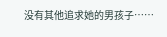没有其他追求她的男孩子……